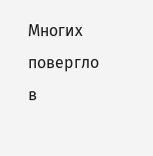Многих повергло в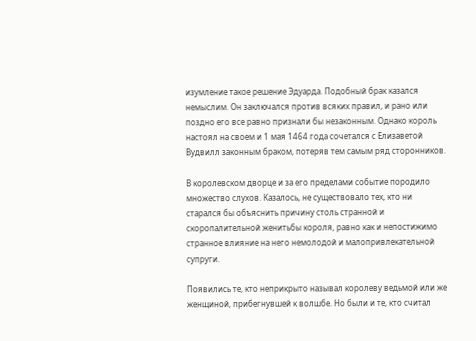изумление такое решение Эдуарда. Подобный брак казался немыслим. Он заключался против всяких правил, и рано или поздно его все равно признали бы незаконным. Однако король настоял на своем и 1 мая 1464 года сочетался с Елизаветой Вудвилл законным браком, потеряв тем самым ряд сторонников.

В королевском дворце и за его пределами событие породило множество слухов. Казалось, не существовало тех, кто ни старался бы объяснить причину столь странной и скоропалительной женитьбы короля, равно как и непостижимо странное влияние на него немолодой и малопривлекательной супруги.

Появились те, кто неприкрыто называл королеву ведьмой или же женщиной, прибегнувшей к волшбе. Но были и те, кто считал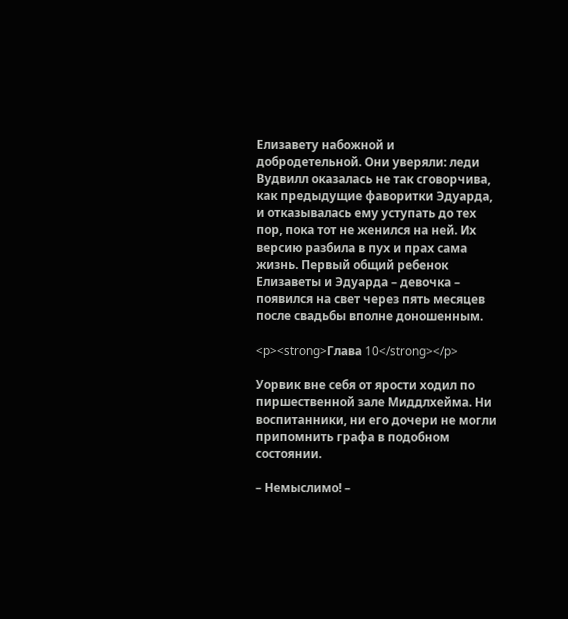Елизавету набожной и добродетельной. Они уверяли: леди Вудвилл оказалась не так сговорчива, как предыдущие фаворитки Эдуарда, и отказывалась ему уступать до тех пор, пока тот не женился на ней. Их версию разбила в пух и прах сама жизнь. Первый общий ребенок Елизаветы и Эдуарда – девочка – появился на свет через пять месяцев после свадьбы вполне доношенным.

<p><strong>Глава 10</strong></p>

Уорвик вне себя от ярости ходил по пиршественной зале Миддлхейма. Ни воспитанники, ни его дочери не могли припомнить графа в подобном состоянии.

– Немыслимо! –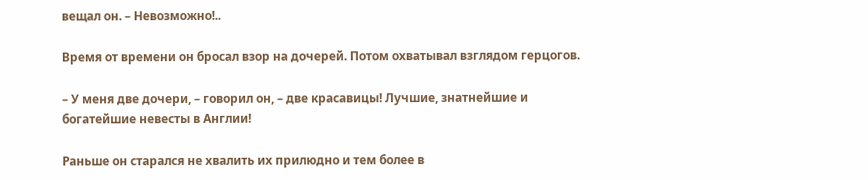вещал он. – Невозможно!..

Время от времени он бросал взор на дочерей. Потом охватывал взглядом герцогов.

– У меня две дочери, – говорил он, – две красавицы! Лучшие, знатнейшие и богатейшие невесты в Англии!

Раньше он старался не хвалить их прилюдно и тем более в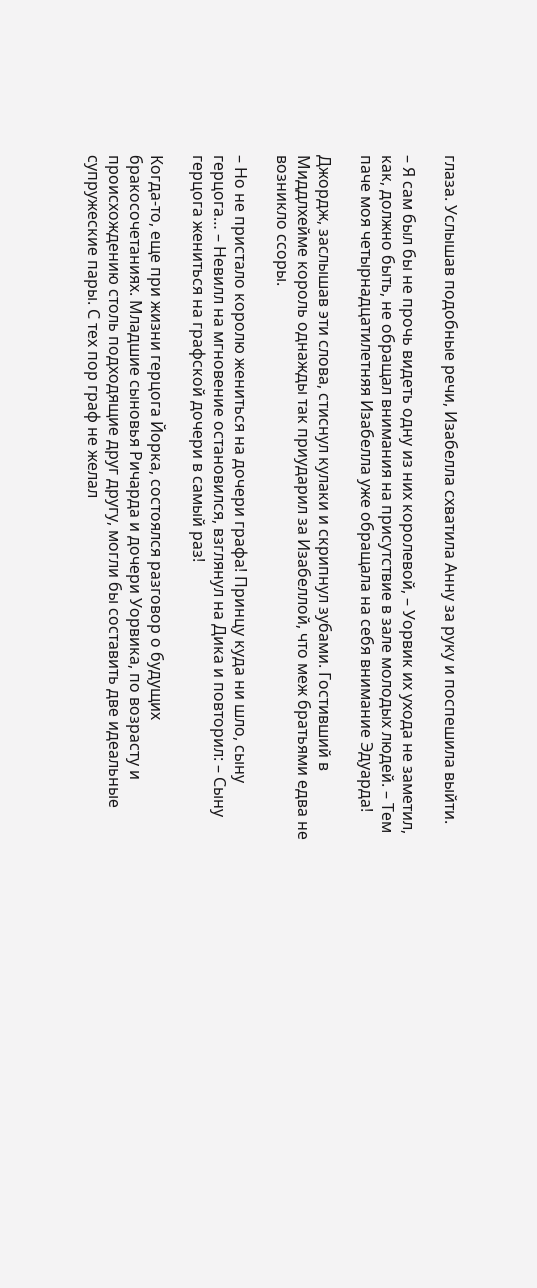глаза. Услышав подобные речи, Изабелла схватила Анну за руку и поспешила выйти.

– Я сам был бы не прочь видеть одну из них королевой, – Уорвик их ухода не заметил, как, должно быть, не обращал внимания на присутствие в зале молодых людей. – Тем паче моя четырнадцатилетняя Изабелла уже обращала на себя внимание Эдуарда!

Джордж, заслышав эти слова, стиснул кулаки и скрипнул зубами. Гостивший в Миддлхейме король однажды так приударил за Изабеллой, что меж братьями едва не возникло ссоры.

– Но не пристало королю жениться на дочери графа! Принцу куда ни шло, сыну герцога… – Невилл на мгновение остановился, взглянул на Дика и повторил: – Сыну герцога жениться на графской дочери в самый раз!

Когда-то, еще при жизни герцога Йорка, состоялся разговор о будущих бракосочетаниях. Младшие сыновья Ричарда и дочери Уорвика, по возрасту и происхождению столь подходящие друг другу, могли бы составить две идеальные супружеские пары. С тех пор граф не желал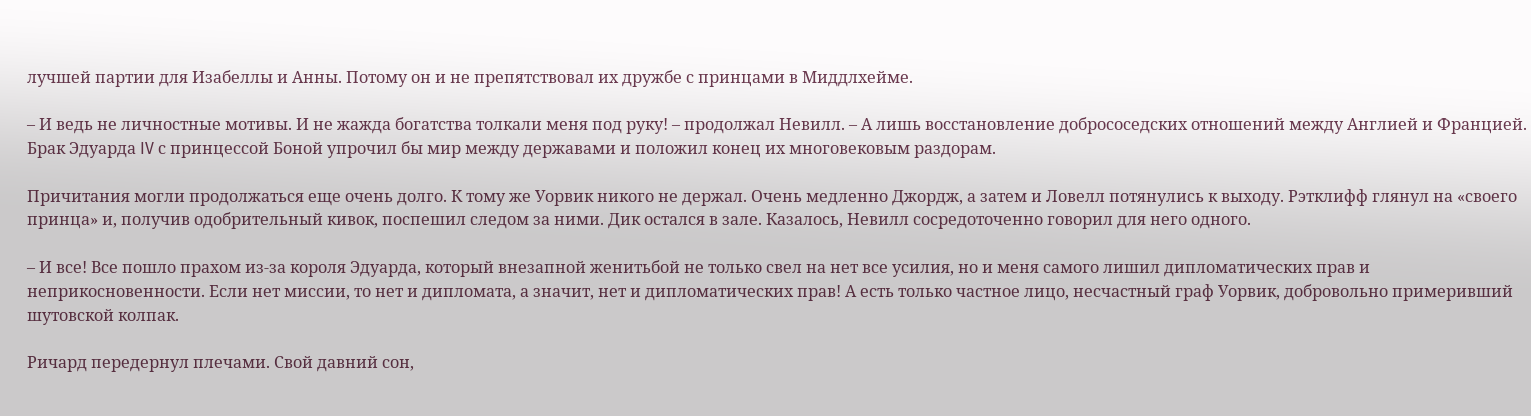лучшей партии для Изабеллы и Анны. Потому он и не препятствовал их дружбе с принцами в Миддлхейме.

– И ведь не личностные мотивы. И не жажда богатства толкали меня под руку! – продолжал Невилл. – А лишь восстановление добрососедских отношений между Англией и Францией. Брак Эдуарда IV с принцессой Боной упрочил бы мир между державами и положил конец их многовековым раздорам.

Причитания могли продолжаться еще очень долго. К тому же Уорвик никого не держал. Очень медленно Джордж, а затем и Ловелл потянулись к выходу. Рэтклифф глянул на «своего принца» и, получив одобрительный кивок, поспешил следом за ними. Дик остался в зале. Казалось, Невилл сосредоточенно говорил для него одного.

– И все! Все пошло прахом из-за короля Эдуарда, который внезапной женитьбой не только свел на нет все усилия, но и меня самого лишил дипломатических прав и неприкосновенности. Если нет миссии, то нет и дипломата, а значит, нет и дипломатических прав! А есть только частное лицо, несчастный граф Уорвик, добровольно примеривший шутовской колпак.

Ричард передернул плечами. Свой давний сон,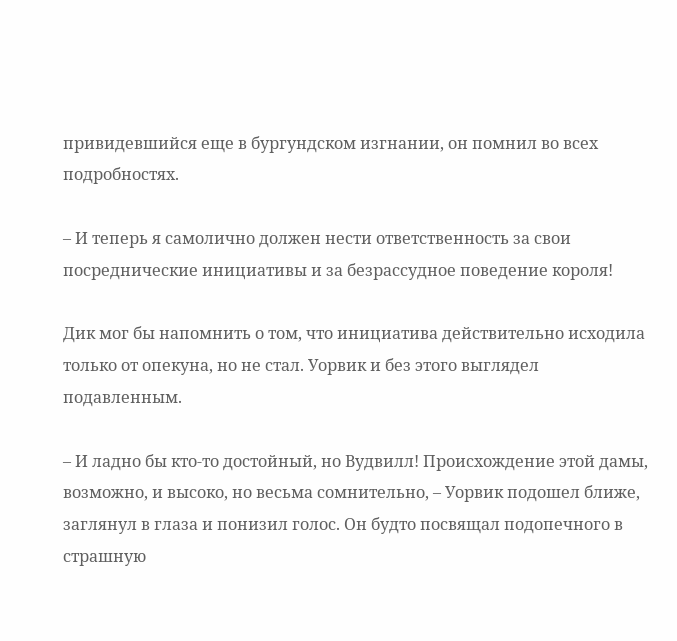привидевшийся еще в бургундском изгнании, он помнил во всех подробностях.

– И теперь я самолично должен нести ответственность за свои посреднические инициативы и за безрассудное поведение короля!

Дик мог бы напомнить о том, что инициатива действительно исходила только от опекуна, но не стал. Уорвик и без этого выглядел подавленным.

– И ладно бы кто-то достойный, но Вудвилл! Происхождение этой дамы, возможно, и высоко, но весьма сомнительно, – Уорвик подошел ближе, заглянул в глаза и понизил голос. Он будто посвящал подопечного в страшную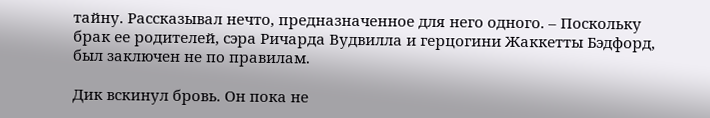тайну. Рассказывал нечто, предназначенное для него одного. – Поскольку брак ее родителей, сэра Ричарда Вудвилла и герцогини Жаккетты Бэдфорд, был заключен не по правилам.

Дик вскинул бровь. Он пока не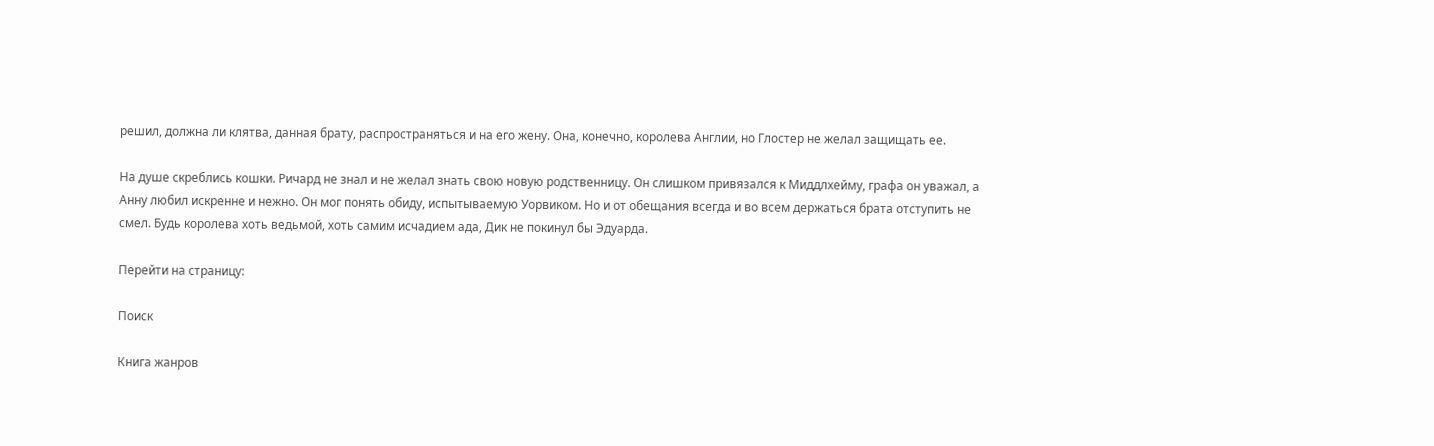решил, должна ли клятва, данная брату, распространяться и на его жену. Она, конечно, королева Англии, но Глостер не желал защищать ее.

На душе скреблись кошки. Ричард не знал и не желал знать свою новую родственницу. Он слишком привязался к Миддлхейму, графа он уважал, а Анну любил искренне и нежно. Он мог понять обиду, испытываемую Уорвиком. Но и от обещания всегда и во всем держаться брата отступить не смел. Будь королева хоть ведьмой, хоть самим исчадием ада, Дик не покинул бы Эдуарда.

Перейти на страницу:

Поиск

Книга жанров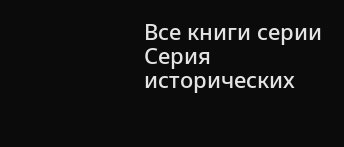Все книги серии Серия исторических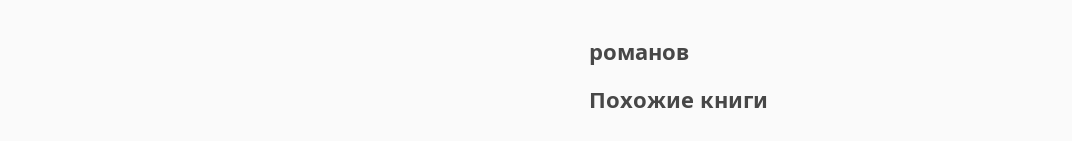романов

Похожие книги